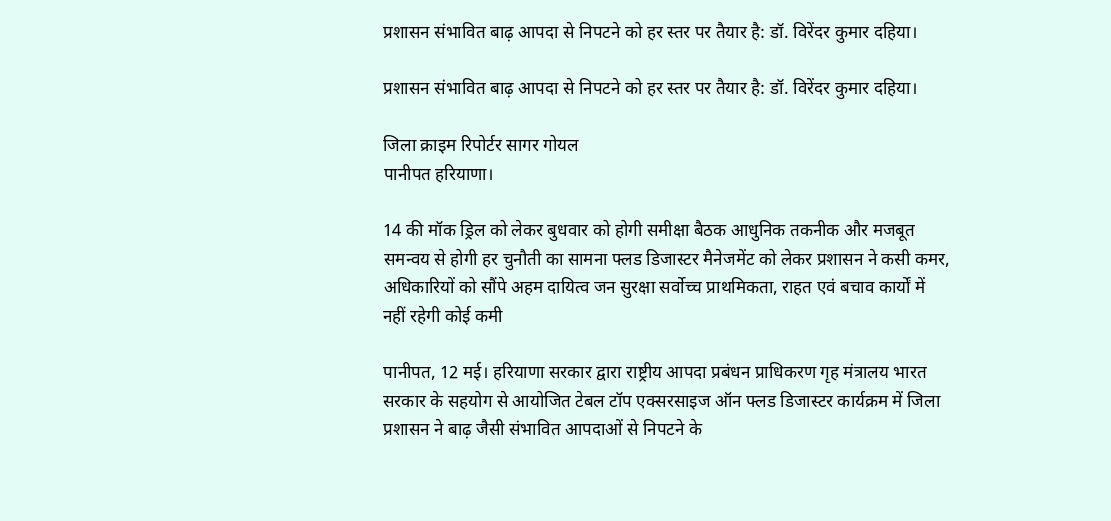प्रशासन संभावित बाढ़ आपदा से निपटने को हर स्तर पर तैयार है: डॉ. विरेंदर कुमार दहिया।

प्रशासन संभावित बाढ़ आपदा से निपटने को हर स्तर पर तैयार है: डॉ. विरेंदर कुमार दहिया।

जिला क्राइम रिपोर्टर सागर गोयल
पानीपत हरियाणा।

14 की मॉक ड्रिल को लेकर बुधवार को होगी समीक्षा बैठक आधुनिक तकनीक और मजबूत समन्वय से होगी हर चुनौती का सामना फ्लड डिजास्टर मैनेजमेंट को लेकर प्रशासन ने कसी कमर, अधिकारियों को सौंपे अहम दायित्व जन सुरक्षा सर्वोच्च प्राथमिकता, राहत एवं बचाव कार्यों में नहीं रहेगी कोई कमी

पानीपत, 12 मई। हरियाणा सरकार द्वारा राष्ट्रीय आपदा प्रबंधन प्राधिकरण गृह मंत्रालय भारत सरकार के सहयोग से आयोजित टेबल टॉप एक्सरसाइज ऑन फ्लड डिजास्टर कार्यक्रम में जिला प्रशासन ने बाढ़ जैसी संभावित आपदाओं से निपटने के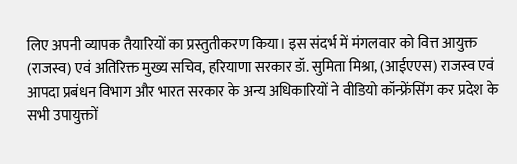लिए अपनी व्यापक तैयारियों का प्रस्तुतीकरण किया। इस संदर्भ में मंगलवार को वित्त आयुक्त (राजस्व) एवं अतिरिक्त मुख्य सचिव, हरियाणा सरकार डॉ. सुमिता मिश्रा, (आईएएस) राजस्व एवं आपदा प्रबंधन विभाग और भारत सरकार के अन्य अधिकारियों ने वीडियो कॉन्फ्रेंसिंग कर प्रदेश के सभी उपायुक्तों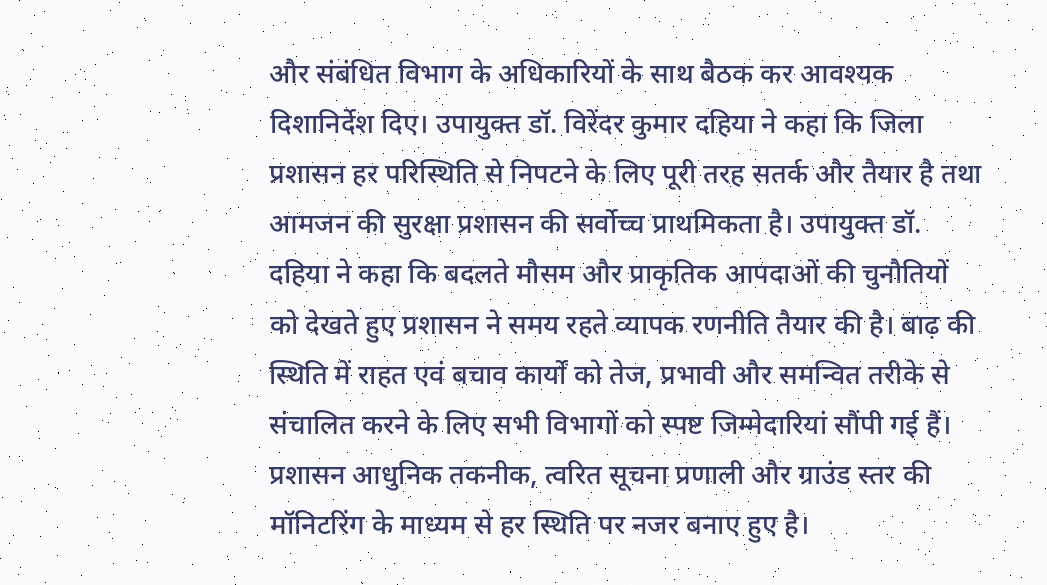और संबंधित विभाग के अधिकारियों के साथ बैठक कर आवश्यक दिशानिर्देश दिए। उपायुक्त डॉ. विरेंदर कुमार दहिया ने कहा कि जिला प्रशासन हर परिस्थिति से निपटने के लिए पूरी तरह सतर्क और तैयार है तथा आमजन की सुरक्षा प्रशासन की सर्वोच्च प्राथमिकता है। उपायुक्त डॉ. दहिया ने कहा कि बदलते मौसम और प्राकृतिक आपदाओं की चुनौतियों को देखते हुए प्रशासन ने समय रहते व्यापक रणनीति तैयार की है। बाढ़ की स्थिति में राहत एवं बचाव कार्यों को तेज, प्रभावी और समन्वित तरीके से संचालित करने के लिए सभी विभागों को स्पष्ट जिम्मेदारियां सौंपी गई हैं। प्रशासन आधुनिक तकनीक, त्वरित सूचना प्रणाली और ग्राउंड स्तर की मॉनिटरिंग के माध्यम से हर स्थिति पर नजर बनाए हुए है।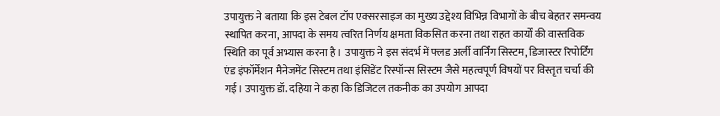उपायुक्त ने बताया कि इस टेबल टॉप एक्सरसाइज का मुख्य उद्देश्य विभिन्न विभागों के बीच बेहतर समन्वय स्थापित करना, आपदा के समय त्वरित निर्णय क्षमता विकसित करना तथा राहत कार्यों की वास्तविक स्थिति का पूर्व अभ्यास करना है। उपायुक्त ने इस संदर्भ में फ्लड अर्ली वार्निंग सिस्टम, डिजास्टर रिपोर्टिंग एंड इंफॉर्मेशन मैनेजमेंट सिस्टम तथा इंसिडेंट रिस्पॉन्स सिस्टम जैसे महत्वपूर्ण विषयों पर विस्तृत चर्चा की गई। उपायुक्त डॉ. दहिया ने कहा कि डिजिटल तकनीक का उपयोग आपदा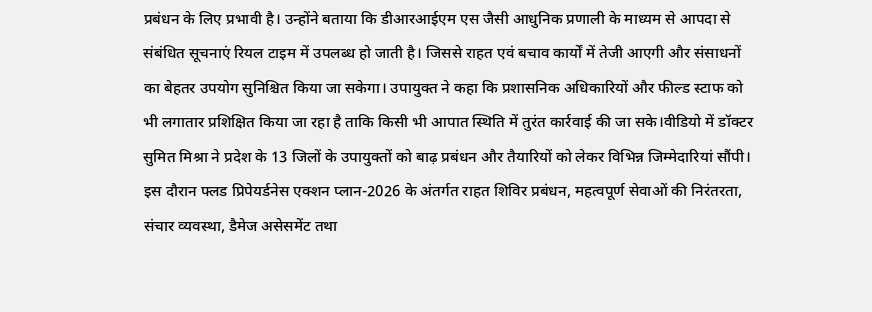प्रबंधन के लिए प्रभावी है। उन्होंने बताया कि डीआरआईएम एस जैसी आधुनिक प्रणाली के माध्यम से आपदा से संबंधित सूचनाएं रियल टाइम में उपलब्ध हो जाती है। जिससे राहत एवं बचाव कार्यों में तेजी आएगी और संसाधनों का बेहतर उपयोग सुनिश्चित किया जा सकेगा। उपायुक्त ने कहा कि प्रशासनिक अधिकारियों और फील्ड स्टाफ को भी लगातार प्रशिक्षित किया जा रहा है ताकि किसी भी आपात स्थिति में तुरंत कार्रवाई की जा सके।वीडियो में डॉक्टर सुमित मिश्रा ने प्रदेश के 13 जिलों के उपायुक्तों को बाढ़ प्रबंधन और तैयारियों को लेकर विभिन्न जिम्मेदारियां सौंपी। इस दौरान फ्लड प्रिपेयर्डनेस एक्शन प्लान-2026 के अंतर्गत राहत शिविर प्रबंधन, महत्वपूर्ण सेवाओं की निरंतरता, संचार व्यवस्था, डैमेज असेसमेंट तथा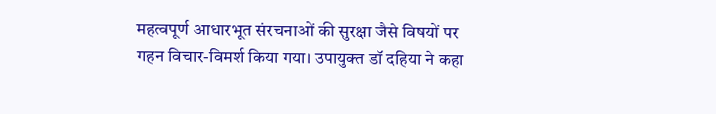महत्वपूर्ण आधारभूत संरचनाओं की सुरक्षा जैसे विषयों पर गहन विचार-विमर्श किया गया। उपायुक्त डॉ दहिया ने कहा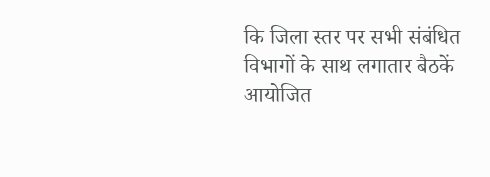कि जिला स्तर पर सभी संबंधित विभागों के साथ लगातार बैठकें आयोजित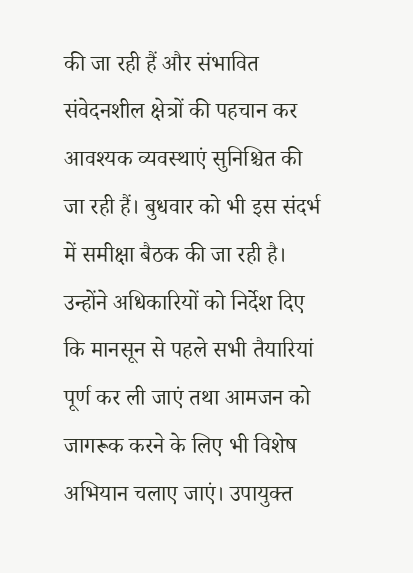की जा रही हैं और संभावित संवेदनशील क्षेत्रों की पहचान कर आवश्यक व्यवस्थाएं सुनिश्चित की जा रही हैं। बुधवार को भी इस संदर्भ में समीक्षा बैठक की जा रही है। उन्होंने अधिकारियों को निर्देश दिए कि मानसून से पहले सभी तैयारियां पूर्ण कर ली जाएं तथा आमजन को जागरूक करने के लिए भी विशेष अभियान चलाए जाएं। उपायुक्त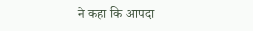ने कहा कि आपदा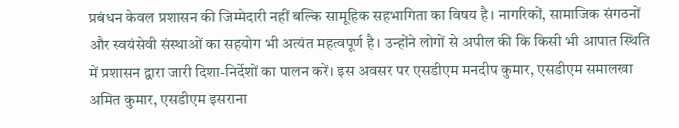प्रबंधन केवल प्रशासन की जिम्मेदारी नहीं बल्कि सामूहिक सहभागिता का विषय है। नागरिकों, सामाजिक संगठनों और स्वयंसेवी संस्थाओं का सहयोग भी अत्यंत महत्वपूर्ण है। उन्होंने लोगों से अपील की कि किसी भी आपात स्थिति में प्रशासन द्वारा जारी दिशा-निर्देशों का पालन करें। इस अवसर पर एसडीएम मनदीप कुमार, एसडीएम समालखा अमित कुमार, एसडीएम इसराना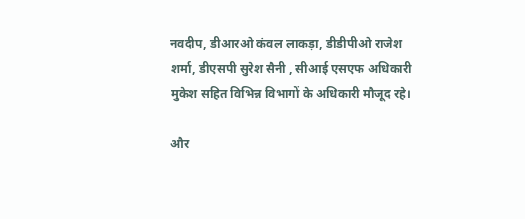नवदीप, डीआरओ कंवल लाकड़ा, डीडीपीओ राजेश शर्मा, डीएसपी सुरेश सैनी , सीआई एसएफ अधिकारी मुकेश सहित विभिन्न विभागों के अधिकारी मौजूद रहे।

और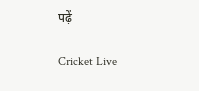पढ़ें

Cricket Live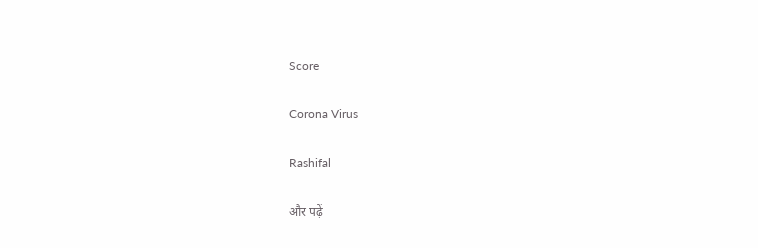Score

Corona Virus

Rashifal

और पढ़ें